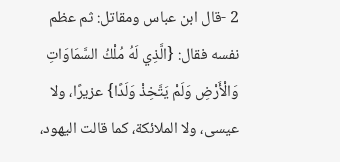2 -قال ابن عباس ومقاتل: ثم عظم نفسه فقال: {الَّذِي لَهُ مُلْكُ السَّمَاوَاتِ وَالْأَرْضِ وَلَمْ يَتَّخِذْ وَلَدًا} عزيرًا، ولا عيسى، ولا الملائكة، كما قالت اليهود،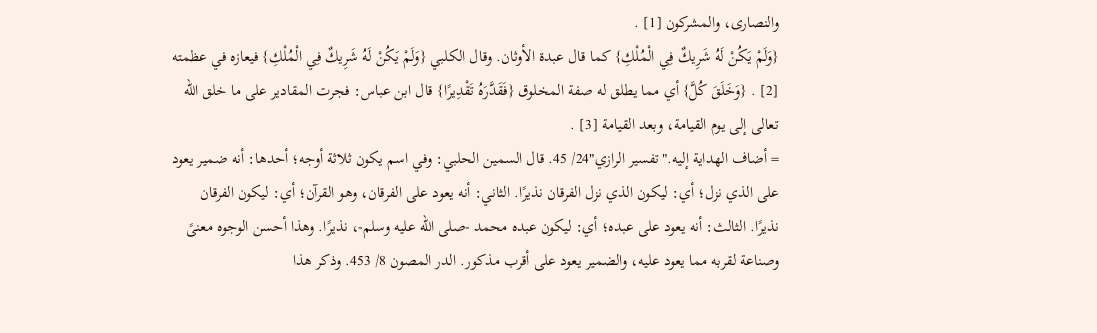والنصارى، والمشركون [1] .
{وَلَمْ يَكُنْ لَهُ شَرِيكٌ فِي الْمُلْكِ} كما قال عبدة الأوثان. وقال الكلبي {وَلَمْ يَكُنْ لَهُ شَرِيكٌ فِي الْمُلْكِ} فيعازه في عظمته [2] . {وَخَلَقَ كُلَّ} أي مما يطلق له صفة المخلوق {فَقَدَّرَهُ تَقْدِيرًا} قال ابن عباس: فجرت المقادير على ما خلق الله تعالى إلى يوم القيامة، وبعد القيامة [3] .
= أضاف الهداية إليه."تفسير الرازي"24/ 45. قال السمين الحلبي: وفي اسم يكون ثلاثة أوجه؛ أحدها: أنه ضمير يعود على الذي نزل؛ أي: ليكون الذي نزل الفرقان نذيرًا. الثاني: أنه يعود على الفرقان، وهو القرآن؛ أي: ليكون الفرقان نذيرًا. الثالث: أنه يعود على عبده؛ أي: ليكون عبده محمد -صلى الله عليه وسلم-، نذيرًا. وهذا أحسن الوجوه معنىً وصناعة لقربه مما يعود عليه، والضمير يعود على أقرب مذكور. الدر المصون 8/ 453. وذكر هذا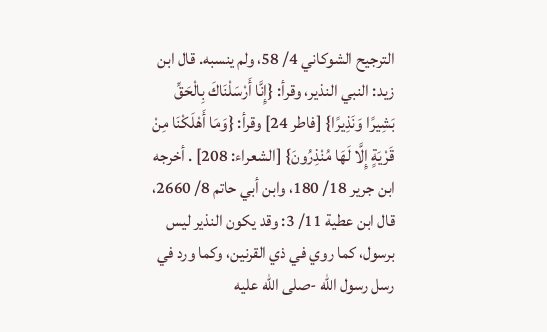الترجيح الشوكاني 4/ 58، ولم ينسبه. قال ابن زيد: النبي النذير، وقرأ: {إِنَّا أَرْسَلْنَاكَ بِالْحَقِّ بَشِيرًا وَنَذِيرًا} [فاطر 24] وقرأ: {وَمَا أَهْلَكْنَا مِنْ قَرْيَةٍ إِلَّا لَهَا مُنْذِرُونَ} [الشعراء: 208] . أخرجه ابن جرير 18/ 180، وابن أبي حاتم 8/ 2660، قال ابن عطية 11/ 3: وقد يكون النذير ليس برسول، كما روي في ذي القرنين، وكما ورد في رسل رسول الله -صلى الله عليه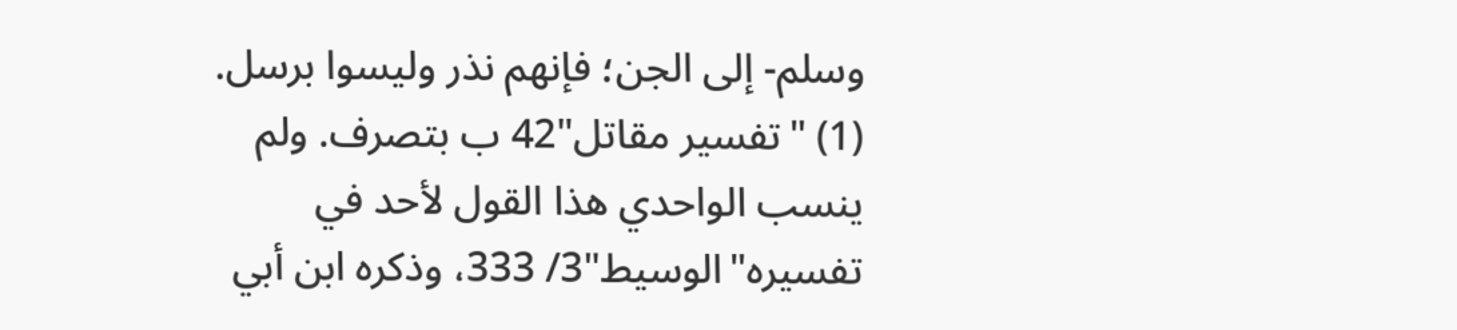وسلم- إلى الجن؛ فإنهم نذر وليسوا برسل.
(1) "تفسير مقاتل"42 ب بتصرف. ولم ينسب الواحدي هذا القول لأحد في تفسيره"الوسيط"3/ 333، وذكره ابن أبي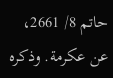حاتم 8/ 2661، عن عكرمة. وذكره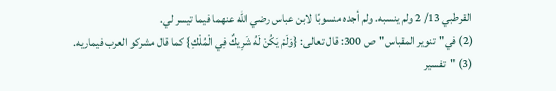القرطبي 13/ 2 ولم ينسبه. ولم أجده منسوبًا لابن عباس رضي الله عنهما فيما تيسر لي.
(2) في"تنوير المقباس"ص 300: قال تعالى: {وَلَمْ يَكُنْ لَهُ شَرِيكٌ فِي الْمُلْكِ} كما قال مشركو العرب فيماريه.
(3) "تفسير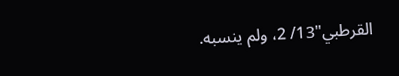القرطبي"13/ 2، ولم ينسبه.